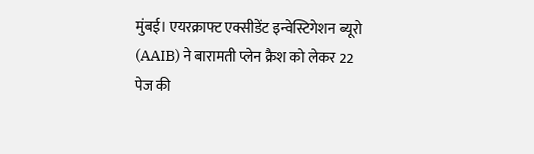मुंबई। एयरक्राफ्ट एक्सीडेंट इन्वेस्टिगेशन ब्यूरो (AAIB) ने बारामती प्लेन क्रैश को लेकर 22 पेज की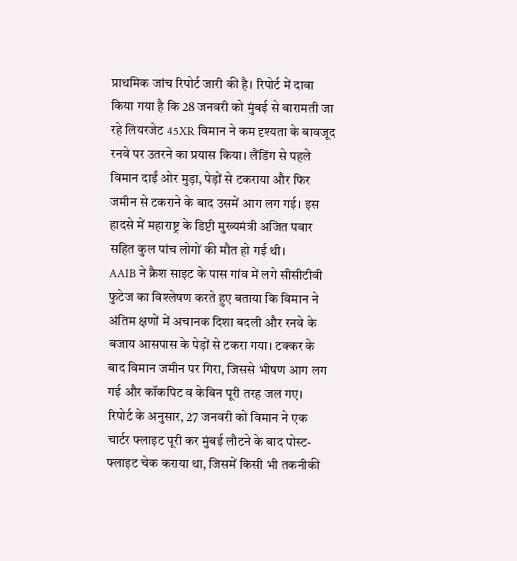प्राथमिक जांच रिपोर्ट जारी की है। रिपोर्ट में दावा किया गया है कि 28 जनवरी को मुंबई से बारामती जा रहे लियरजेट 45XR विमान ने कम दृश्यता के बावजूद रनवे पर उतरने का प्रयास किया। लैंडिंग से पहले विमान दाईं ओर मुड़ा, पेड़ों से टकराया और फिर जमीन से टकराने के बाद उसमें आग लग गई। इस हादसे में महाराष्ट्र के डिप्टी मुख्यमंत्री अजित पवार सहित कुल पांच लोगों की मौत हो गई थी।
AAIB ने क्रैश साइट के पास गांव में लगे सीसीटीवी फुटेज का विश्लेषण करते हुए बताया कि विमान ने अंतिम क्षणों में अचानक दिशा बदली और रनवे के बजाय आसपास के पेड़ों से टकरा गया। टक्कर के बाद विमान जमीन पर गिरा, जिससे भीषण आग लग गई और कॉकपिट व केबिन पूरी तरह जल गए।
रिपोर्ट के अनुसार, 27 जनवरी को विमान ने एक चार्टर फ्लाइट पूरी कर मुंबई लौटने के बाद पोस्ट-फ्लाइट चेक कराया था, जिसमें किसी भी तकनीकी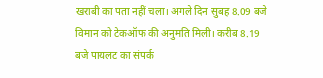खराबी का पता नहीं चला। अगले दिन सुबह 8.09 बजे विमान को टेकऑफ की अनुमति मिली। करीब 8.19 बजे पायलट का संपर्क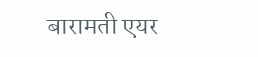बारामती एयर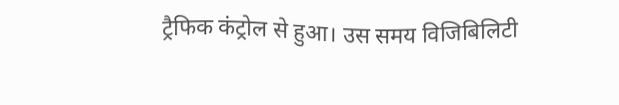ट्रैफिक कंट्रोल से हुआ। उस समय विजिबिलिटी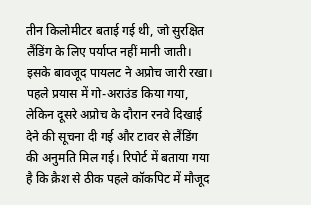तीन किलोमीटर बताई गई थी, जो सुरक्षित लैंडिंग के लिए पर्याप्त नहीं मानी जाती।
इसके बावजूद पायलट ने अप्रोच जारी रखा। पहले प्रयास में गो-अराउंड किया गया, लेकिन दूसरे अप्रोच के दौरान रनवे दिखाई देने की सूचना दी गई और टावर से लैंडिंग की अनुमति मिल गई। रिपोर्ट में बताया गया है कि क्रैश से ठीक पहले कॉकपिट में मौजूद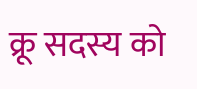क्रू सदस्य को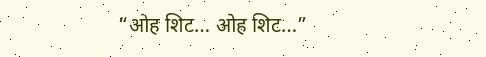“ओह शिट… ओह शिट…”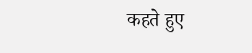कहते हुए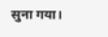सुना गया।